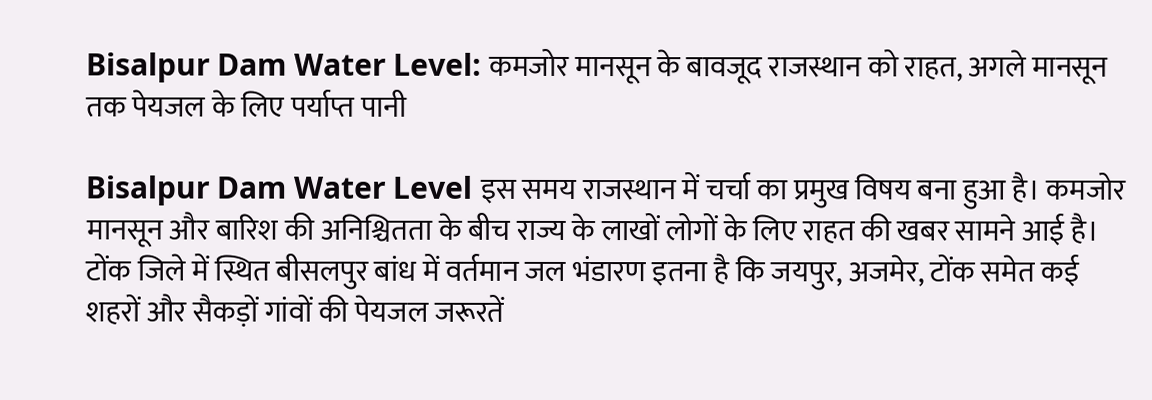Bisalpur Dam Water Level: कमजोर मानसून के बावजूद राजस्थान को राहत, अगले मानसून तक पेयजल के लिए पर्याप्त पानी

Bisalpur Dam Water Level इस समय राजस्थान में चर्चा का प्रमुख विषय बना हुआ है। कमजोर मानसून और बारिश की अनिश्चितता के बीच राज्य के लाखों लोगों के लिए राहत की खबर सामने आई है। टोंक जिले में स्थित बीसलपुर बांध में वर्तमान जल भंडारण इतना है कि जयपुर, अजमेर, टोंक समेत कई शहरों और सैकड़ों गांवों की पेयजल जरूरतें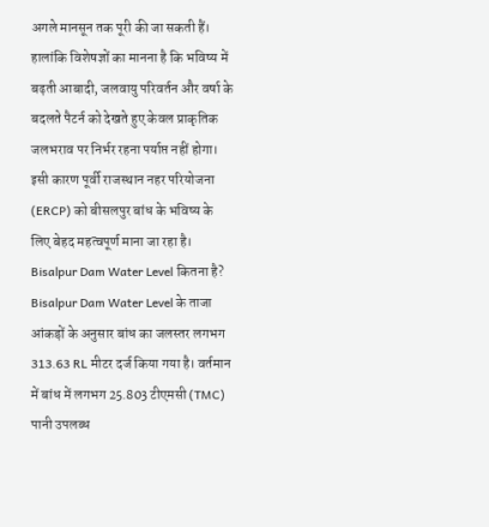अगले मानसून तक पूरी की जा सकती हैं।
हालांकि विशेषज्ञों का मानना है कि भविष्य में बढ़ती आबादी, जलवायु परिवर्तन और वर्षा के बदलते पैटर्न को देखते हुए केवल प्राकृतिक जलभराव पर निर्भर रहना पर्याप्त नहीं होगा। इसी कारण पूर्वी राजस्थान नहर परियोजना (ERCP) को बीसलपुर बांध के भविष्य के लिए बेहद महत्वपूर्ण माना जा रहा है।
Bisalpur Dam Water Level कितना है?
Bisalpur Dam Water Level के ताजा आंकड़ों के अनुसार बांध का जलस्तर लगभग 313.63 RL मीटर दर्ज किया गया है। वर्तमान में बांध में लगभग 25.803 टीएमसी (TMC) पानी उपलब्ध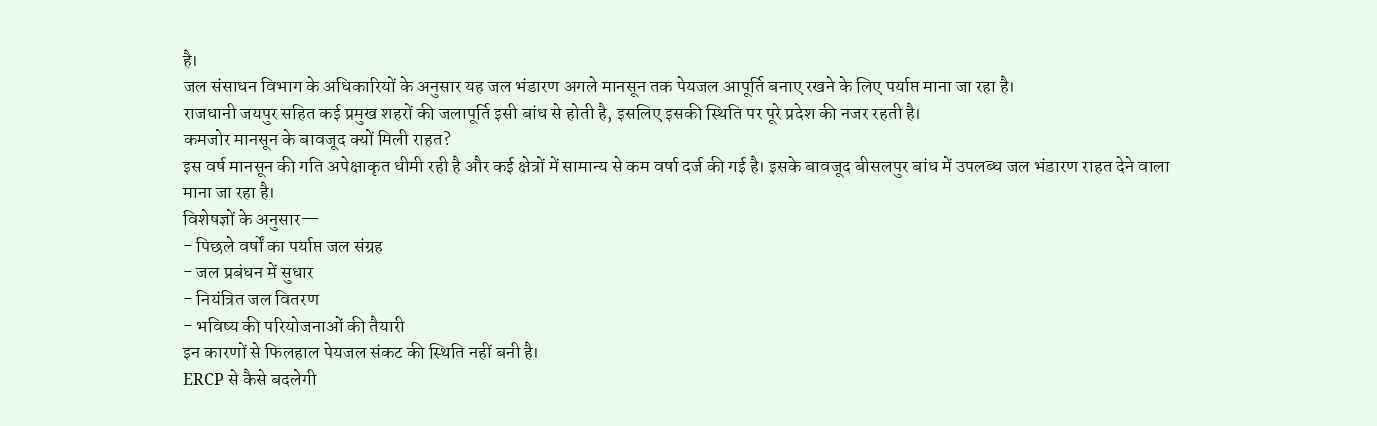है।
जल संसाधन विभाग के अधिकारियों के अनुसार यह जल भंडारण अगले मानसून तक पेयजल आपूर्ति बनाए रखने के लिए पर्याप्त माना जा रहा है।
राजधानी जयपुर सहित कई प्रमुख शहरों की जलापूर्ति इसी बांध से होती है, इसलिए इसकी स्थिति पर पूरे प्रदेश की नजर रहती है।
कमजोर मानसून के बावजूद क्यों मिली राहत?
इस वर्ष मानसून की गति अपेक्षाकृत धीमी रही है और कई क्षेत्रों में सामान्य से कम वर्षा दर्ज की गई है। इसके बावजूद बीसलपुर बांध में उपलब्ध जल भंडारण राहत देने वाला माना जा रहा है।
विशेषज्ञों के अनुसार—
- पिछले वर्षों का पर्याप्त जल संग्रह
- जल प्रबंधन में सुधार
- नियंत्रित जल वितरण
- भविष्य की परियोजनाओं की तैयारी
इन कारणों से फिलहाल पेयजल संकट की स्थिति नहीं बनी है।
ERCP से कैसे बदलेगी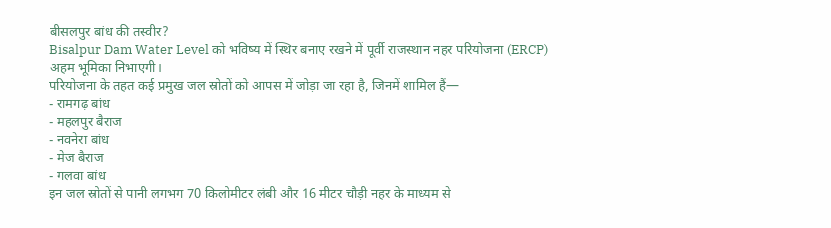बीसलपुर बांध की तस्वीर?
Bisalpur Dam Water Level को भविष्य में स्थिर बनाए रखने में पूर्वी राजस्थान नहर परियोजना (ERCP) अहम भूमिका निभाएगी।
परियोजना के तहत कई प्रमुख जल स्रोतों को आपस में जोड़ा जा रहा है, जिनमें शामिल हैं—
- रामगढ़ बांध
- महलपुर बैराज
- नवनेरा बांध
- मेज बैराज
- गलवा बांध
इन जल स्रोतों से पानी लगभग 70 किलोमीटर लंबी और 16 मीटर चौड़ी नहर के माध्यम से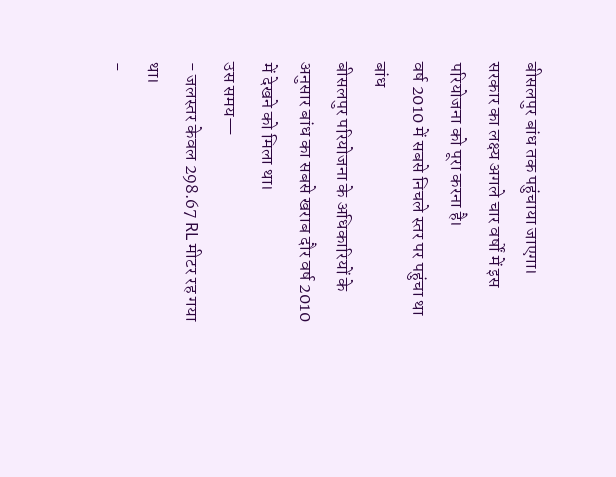बीसलपुर बांध तक पहुंचाया जाएगा।
सरकार का लक्ष्य अगले चार वर्षों में इस परियोजना को पूरा करना है।
वर्ष 2010 में सबसे निचले स्तर पर पहुंचा था बांध
बीसलपुर परियोजना के अधिकारियों के अनुसार बांध का सबसे खराब दौर वर्ष 2010 में देखने को मिला था।
उस समय—
- जलस्तर केवल 298.67 RL मीटर रह गया था।
-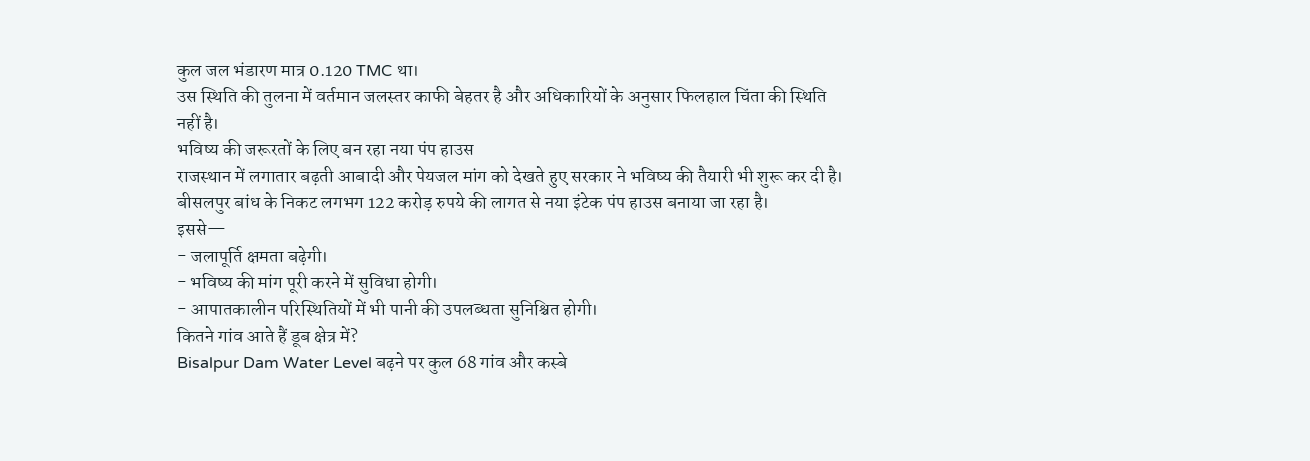कुल जल भंडारण मात्र 0.120 TMC था।
उस स्थिति की तुलना में वर्तमान जलस्तर काफी बेहतर है और अधिकारियों के अनुसार फिलहाल चिंता की स्थिति नहीं है।
भविष्य की जरूरतों के लिए बन रहा नया पंप हाउस
राजस्थान में लगातार बढ़ती आबादी और पेयजल मांग को देखते हुए सरकार ने भविष्य की तैयारी भी शुरू कर दी है।
बीसलपुर बांध के निकट लगभग 122 करोड़ रुपये की लागत से नया इंटेक पंप हाउस बनाया जा रहा है।
इससे—
- जलापूर्ति क्षमता बढ़ेगी।
- भविष्य की मांग पूरी करने में सुविधा होगी।
- आपातकालीन परिस्थितियों में भी पानी की उपलब्धता सुनिश्चित होगी।
कितने गांव आते हैं डूब क्षेत्र में?
Bisalpur Dam Water Level बढ़ने पर कुल 68 गांव और कस्बे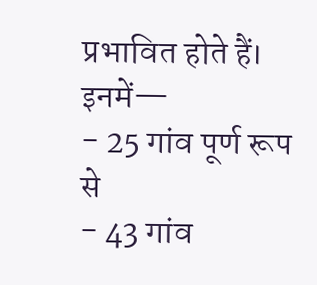प्रभावित होते हैं।
इनमें—
- 25 गांव पूर्ण रूप से
- 43 गांव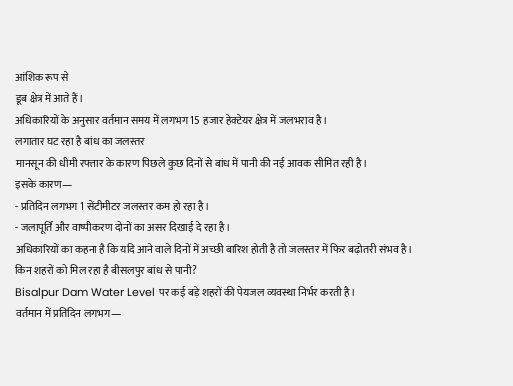आंशिक रूप से
डूब क्षेत्र में आते हैं।
अधिकारियों के अनुसार वर्तमान समय में लगभग 15 हजार हेक्टेयर क्षेत्र में जलभराव है।
लगातार घट रहा है बांध का जलस्तर
मानसून की धीमी रफ्तार के कारण पिछले कुछ दिनों से बांध में पानी की नई आवक सीमित रही है।
इसके कारण—
- प्रतिदिन लगभग 1 सेंटीमीटर जलस्तर कम हो रहा है।
- जलापूर्ति और वाष्पीकरण दोनों का असर दिखाई दे रहा है।
अधिकारियों का कहना है कि यदि आने वाले दिनों में अच्छी बारिश होती है तो जलस्तर में फिर बढ़ोतरी संभव है।
किन शहरों को मिल रहा है बीसलपुर बांध से पानी?
Bisalpur Dam Water Level पर कई बड़े शहरों की पेयजल व्यवस्था निर्भर करती है।
वर्तमान में प्रतिदिन लगभग—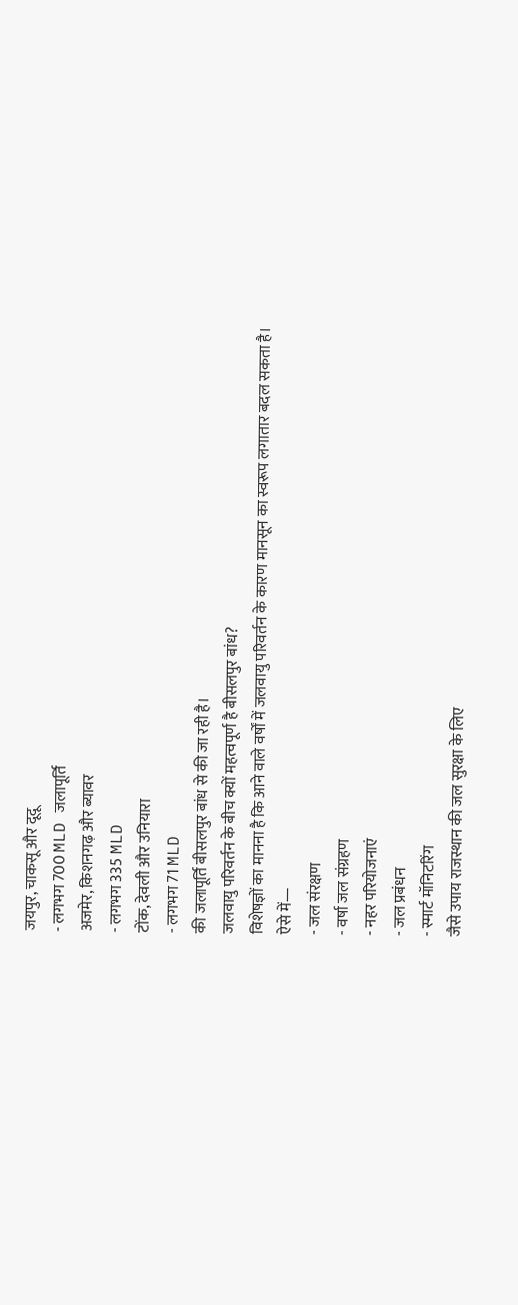जयपुर, चाकसू और दूदू
- लगभग 700 MLD जलापूर्ति
अजमेर, किशनगढ़ और ब्यावर
- लगभग 335 MLD
टोंक, देवली और उनियारा
- लगभग 71 MLD
की जलापूर्ति बीसलपुर बांध से की जा रही है।
जलवायु परिवर्तन के बीच क्यों महत्वपूर्ण है बीसलपुर बांध?
विशेषज्ञों का मानना है कि आने वाले वर्षों में जलवायु परिवर्तन के कारण मानसून का स्वरूप लगातार बदल सकता है।
ऐसे में—
- जल संरक्षण
- वर्षा जल संग्रहण
- नहर परियोजनाएं
- जल प्रबंधन
- स्मार्ट मॉनिटरिंग
जैसे उपाय राजस्थान की जल सुरक्षा के लिए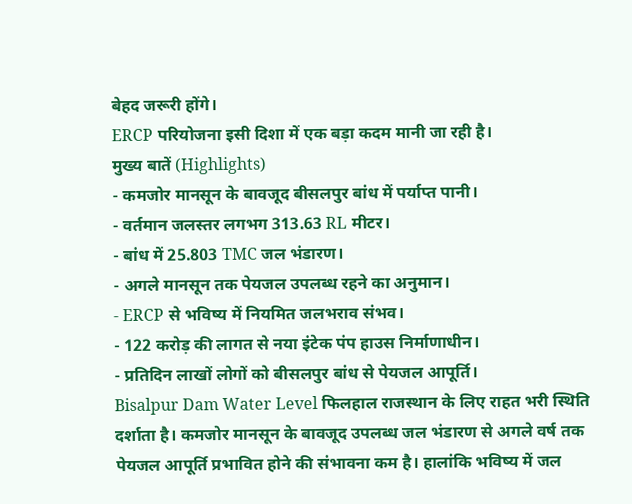बेहद जरूरी होंगे।
ERCP परियोजना इसी दिशा में एक बड़ा कदम मानी जा रही है।
मुख्य बातें (Highlights)
- कमजोर मानसून के बावजूद बीसलपुर बांध में पर्याप्त पानी।
- वर्तमान जलस्तर लगभग 313.63 RL मीटर।
- बांध में 25.803 TMC जल भंडारण।
- अगले मानसून तक पेयजल उपलब्ध रहने का अनुमान।
- ERCP से भविष्य में नियमित जलभराव संभव।
- 122 करोड़ की लागत से नया इंटेक पंप हाउस निर्माणाधीन।
- प्रतिदिन लाखों लोगों को बीसलपुर बांध से पेयजल आपूर्ति।
Bisalpur Dam Water Level फिलहाल राजस्थान के लिए राहत भरी स्थिति दर्शाता है। कमजोर मानसून के बावजूद उपलब्ध जल भंडारण से अगले वर्ष तक पेयजल आपूर्ति प्रभावित होने की संभावना कम है। हालांकि भविष्य में जल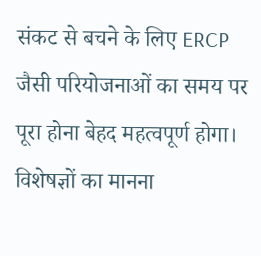संकट से बचने के लिए ERCP जैसी परियोजनाओं का समय पर पूरा होना बेहद महत्वपूर्ण होगा। विशेषज्ञों का मानना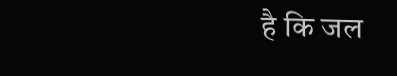है कि जल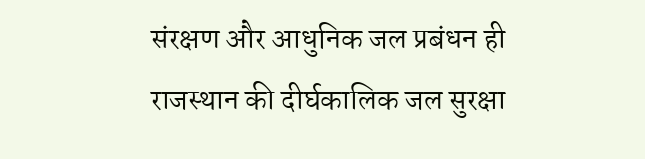संरक्षण और आधुनिक जल प्रबंधन ही राजस्थान की दीर्घकालिक जल सुरक्षा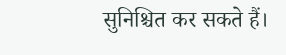सुनिश्चित कर सकते हैं।